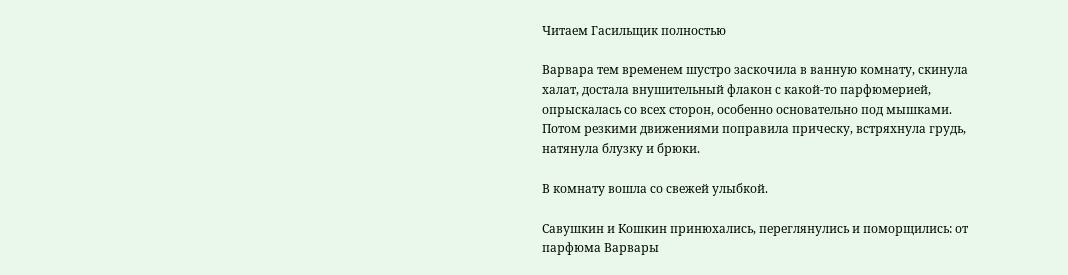Читаем Гасильщик полностью

Варвара тем временем шустро заскочила в ванную комнату, скинула халат, достала внушительный флакон с какой-то парфюмерией, опрыскалась со всех сторон, особенно основательно под мышками. Потом резкими движениями поправила прическу, встряхнула грудь, натянула блузку и брюки.

В комнату вошла со свежей улыбкой.

Савушкин и Кошкин принюхались, переглянулись и поморщились: от парфюма Варвары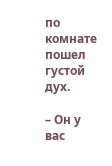по комнате пошел густой дух.

– Он у вас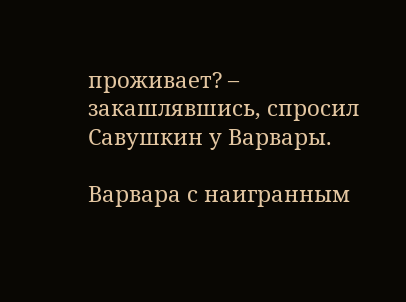проживает? – закашлявшись, спросил Савушкин у Варвары.

Варвара с наигранным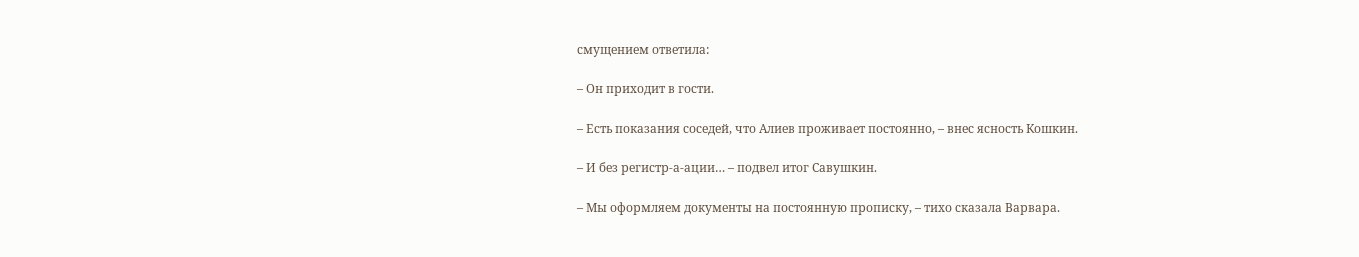смущением ответила:

– Он приходит в гости.

– Есть показания соседей, что Алиев проживает постоянно, – внес ясность Кошкин.

– И без регистр-а-ации… – подвел итог Савушкин.

– Мы оформляем документы на постоянную прописку, – тихо сказала Варвара.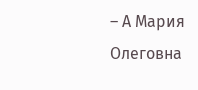– А Мария Олеговна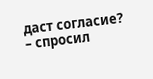даст согласие? – спросил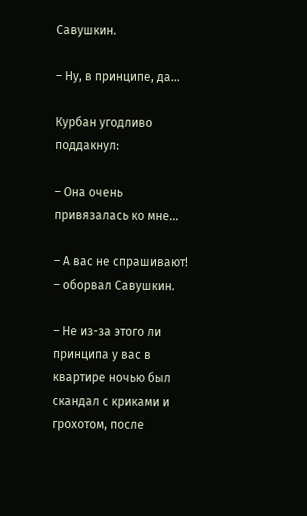Савушкин.

– Ну, в принципе, да…

Курбан угодливо поддакнул:

– Она очень привязалась ко мне…

– А вас не спрашивают! – оборвал Савушкин.

– Не из-за этого ли принципа у вас в квартире ночью был скандал с криками и грохотом, после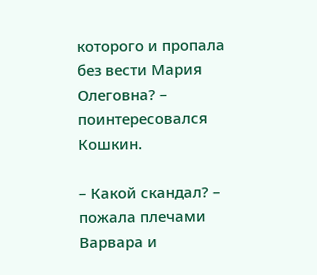которого и пропала без вести Мария Олеговна? – поинтересовался Кошкин.

– Какой скандал? – пожала плечами Варвара и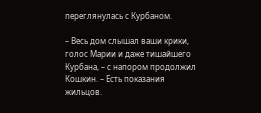переглянулась с Курбаном.

– Весь дом слышал ваши крики, голос Марии и даже тишайшего Курбана, – с напором продолжил Кошкин. – Есть показания жильцов.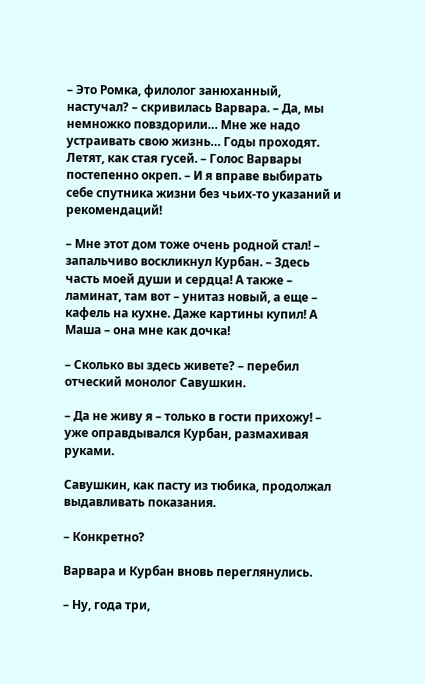– Это Ромка, филолог занюханный, настучал? – скривилась Варвара. – Да, мы немножко повздорили… Мне же надо устраивать свою жизнь… Годы проходят. Летят, как стая гусей. – Голос Варвары постепенно окреп. – И я вправе выбирать себе спутника жизни без чьих-то указаний и рекомендаций!

– Мне этот дом тоже очень родной стал! – запальчиво воскликнул Курбан. – Здесь часть моей души и сердца! А также – ламинат, там вот – унитаз новый, а еще – кафель на кухне. Даже картины купил! А Маша – она мне как дочка!

– Сколько вы здесь живете? – перебил отческий монолог Савушкин.

– Да не живу я – только в гости прихожу! – уже оправдывался Курбан, размахивая руками.

Савушкин, как пасту из тюбика, продолжал выдавливать показания.

– Конкретно?

Варвара и Курбан вновь переглянулись.

– Ну, года три,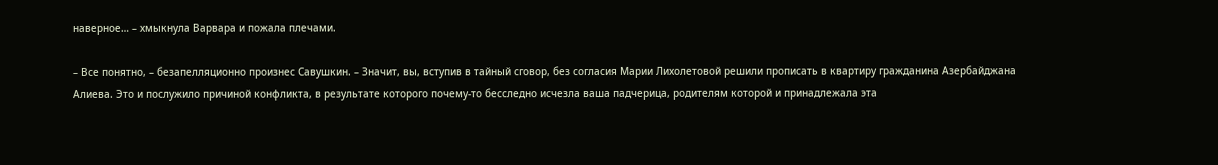наверное… – хмыкнула Варвара и пожала плечами.

– Все понятно, – безапелляционно произнес Савушкин. – Значит, вы, вступив в тайный сговор, без согласия Марии Лихолетовой решили прописать в квартиру гражданина Азербайджана Алиева. Это и послужило причиной конфликта, в результате которого почему-то бесследно исчезла ваша падчерица, родителям которой и принадлежала эта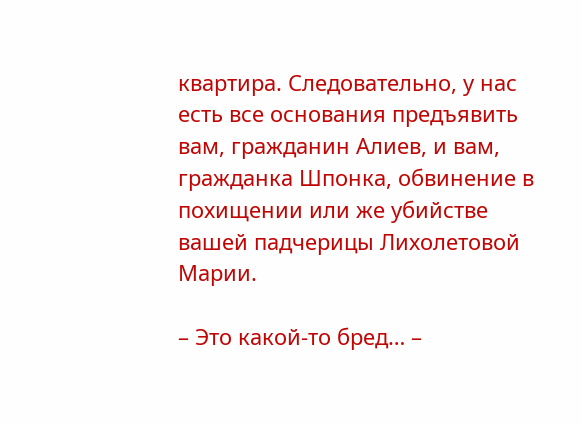квартира. Следовательно, у нас есть все основания предъявить вам, гражданин Алиев, и вам, гражданка Шпонка, обвинение в похищении или же убийстве вашей падчерицы Лихолетовой Марии.

– Это какой-то бред… –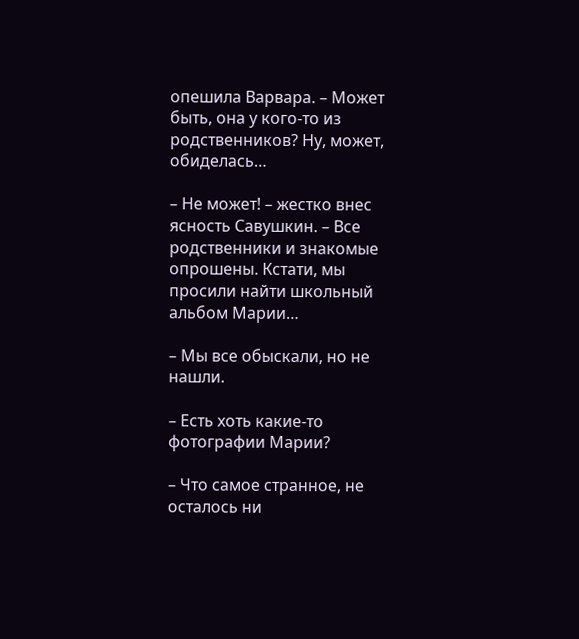опешила Варвара. – Может быть, она у кого-то из родственников? Ну, может, обиделась…

– Не может! – жестко внес ясность Савушкин. – Все родственники и знакомые опрошены. Кстати, мы просили найти школьный альбом Марии…

– Мы все обыскали, но не нашли.

– Есть хоть какие-то фотографии Марии?

– Что самое странное, не осталось ни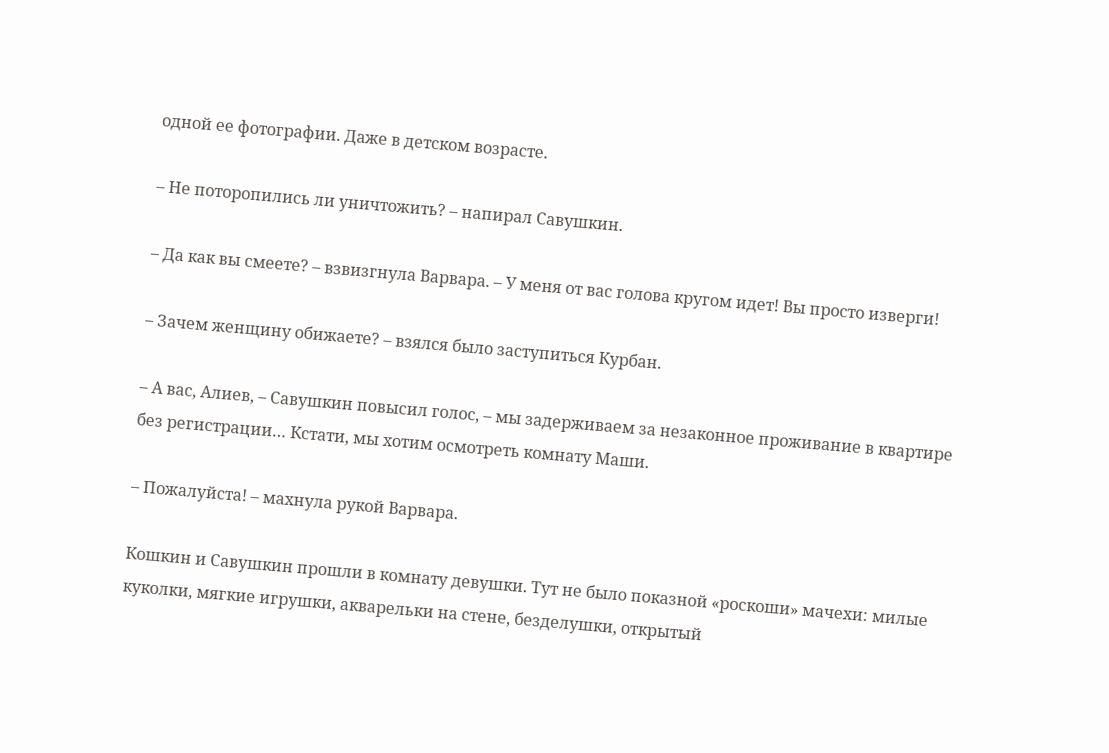одной ее фотографии. Даже в детском возрасте.

– Не поторопились ли уничтожить? – напирал Савушкин.

– Да как вы смеете? – взвизгнула Варвара. – У меня от вас голова кругом идет! Вы просто изверги!

– Зачем женщину обижаете? – взялся было заступиться Курбан.

– А вас, Алиев, – Савушкин повысил голос, – мы задерживаем за незаконное проживание в квартире без регистрации… Кстати, мы хотим осмотреть комнату Маши.

– Пожалуйста! – махнула рукой Варвара.

Кошкин и Савушкин прошли в комнату девушки. Тут не было показной «роскоши» мачехи: милые куколки, мягкие игрушки, акварельки на стене, безделушки, открытый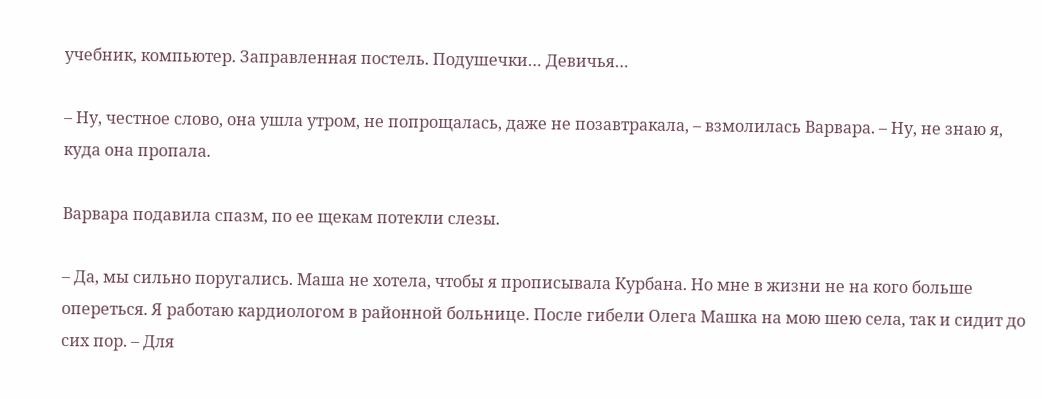учебник, компьютер. Заправленная постель. Подушечки… Девичья…

– Ну, честное слово, она ушла утром, не попрощалась, даже не позавтракала, – взмолилась Варвара. – Ну, не знаю я, куда она пропала.

Варвара подавила спазм, по ее щекам потекли слезы.

– Да, мы сильно поругались. Маша не хотела, чтобы я прописывала Курбана. Но мне в жизни не на кого больше опереться. Я работаю кардиологом в районной больнице. После гибели Олега Машка на мою шею села, так и сидит до сих пор. – Для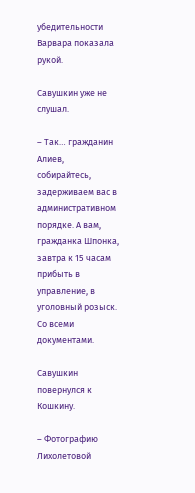убедительности Варвара показала рукой.

Савушкин уже не слушал.

– Так… гражданин Алиев, собирайтесь, задерживаем вас в административном порядке. А вам, гражданка Шпонка, завтра к 15 часам прибыть в управление, в уголовный розыск. Со всеми документами.

Савушкин повернулся к Кошкину.

– Фотографию Лихолетовой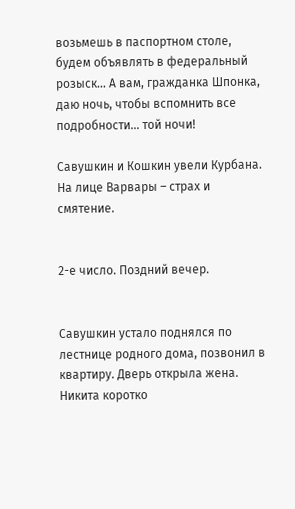возьмешь в паспортном столе, будем объявлять в федеральный розыск… А вам, гражданка Шпонка, даю ночь, чтобы вспомнить все подробности… той ночи!

Савушкин и Кошкин увели Курбана. На лице Варвары – страх и смятение.


2-е число. Поздний вечер.


Савушкин устало поднялся по лестнице родного дома, позвонил в квартиру. Дверь открыла жена. Никита коротко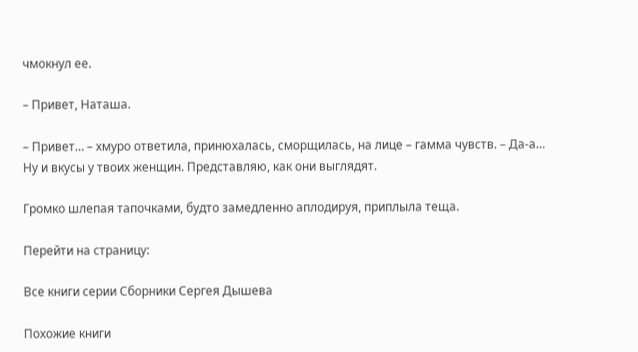чмокнул ее.

– Привет, Наташа.

– Привет… – хмуро ответила, принюхалась, сморщилась, на лице – гамма чувств. – Да-а… Ну и вкусы у твоих женщин. Представляю, как они выглядят.

Громко шлепая тапочками, будто замедленно аплодируя, приплыла теща.

Перейти на страницу:

Все книги серии Сборники Сергея Дышева

Похожие книги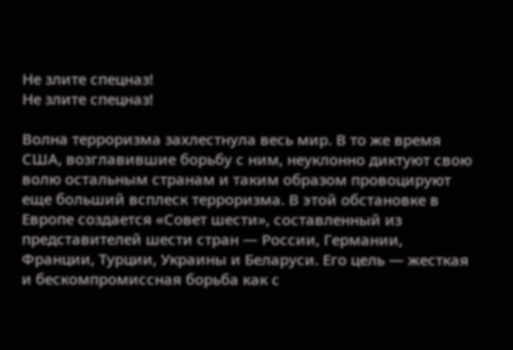Не злите спецназ!
Не злите спецназ!

Волна терроризма захлестнула весь мир. В то же время США, возглавившие борьбу с ним, неуклонно диктуют свою волю остальным странам и таким образом провоцируют еще больший всплеск терроризма. В этой обстановке в Европе создается «Совет шести», составленный из представителей шести стран — России, Германии, Франции, Турции, Украины и Беларуси. Его цель — жесткая и бескомпромиссная борьба как с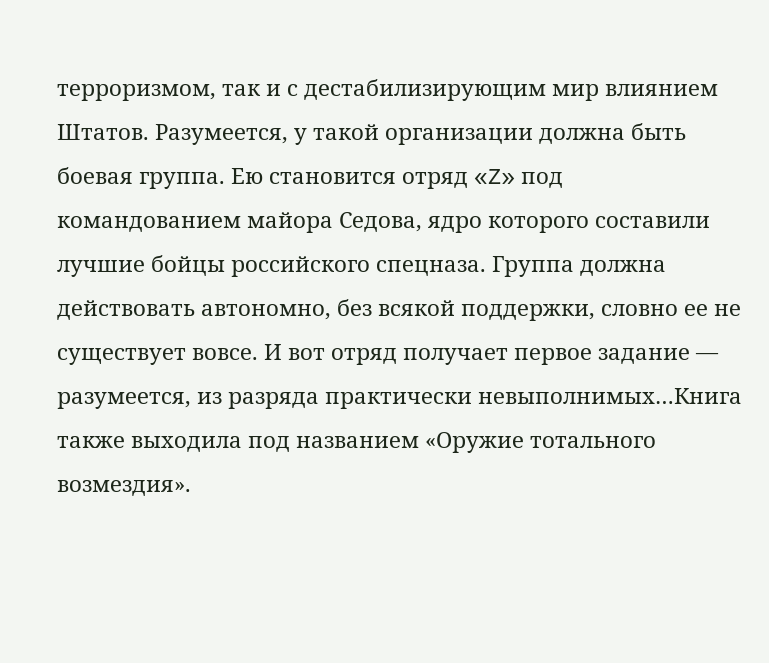терроризмом, так и с дестабилизирующим мир влиянием Штатов. Разумеется, у такой организации должна быть боевая группа. Ею становится отряд «Z» под командованием майора Седова, ядро которого составили лучшие бойцы российского спецназа. Группа должна действовать автономно, без всякой поддержки, словно ее не существует вовсе. И вот отряд получает первое задание — разумеется, из разряда практически невыполнимых…Книга также выходила под названием «Оружие тотального возмездия».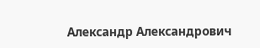Александр Александрович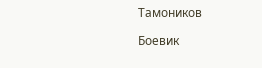Тамоников

Боевик